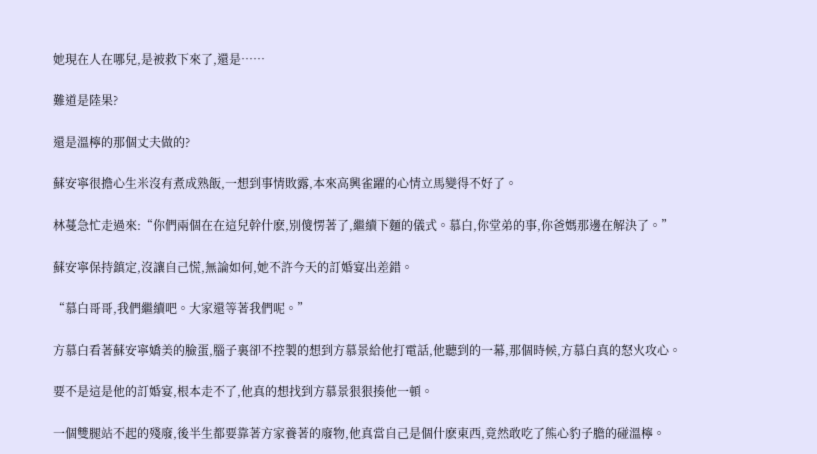她現在人在哪兒,是被救下來了,還是……

難道是陸果?

還是溫檸的那個丈夫做的?

蘇安寧很擔心生米沒有煮成熟飯,一想到事情敗露,本來高興雀躍的心情立馬變得不好了。

林蔓急忙走過來:“你們兩個在在這兒幹什麽,別傻愣著了,繼續下麵的儀式。慕白,你堂弟的事,你爸媽那邊在解決了。”

蘇安寧保持鎮定,沒讓自己慌,無論如何,她不許今天的訂婚宴出差錯。

“慕白哥哥,我們繼續吧。大家還等著我們呢。”

方慕白看著蘇安寧嬌美的臉蛋,腦子裏卻不控製的想到方慕景給他打電話,他聽到的一幕,那個時候,方慕白真的怒火攻心。

要不是這是他的訂婚宴,根本走不了,他真的想找到方慕景狠狠揍他一頓。

一個雙腿站不起的殘廢,後半生都要靠著方家養著的廢物,他真當自己是個什麽東西,竟然敢吃了熊心豹子膽的碰溫檸。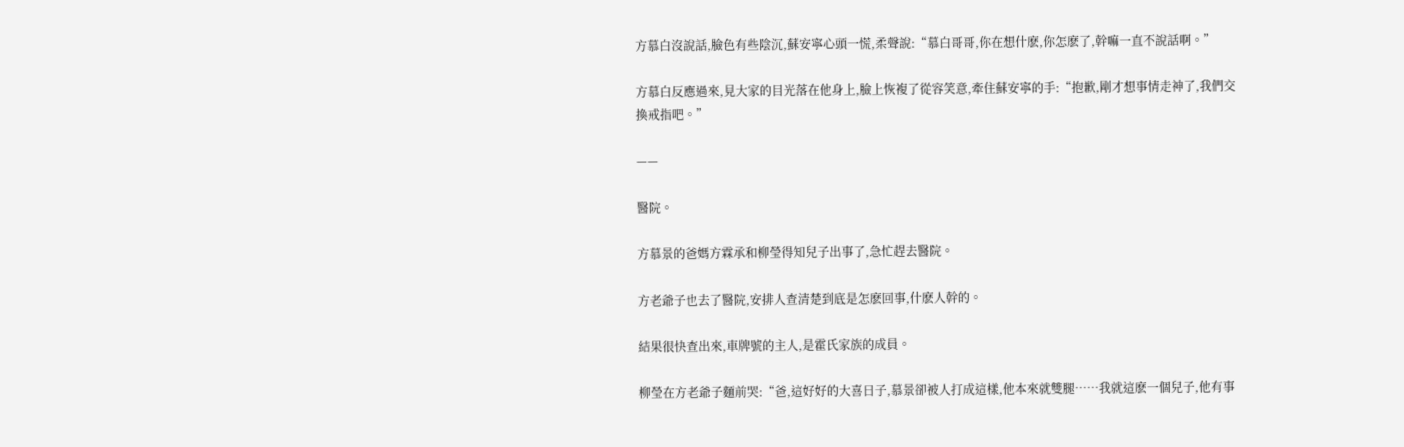方慕白沒說話,臉色有些陰沉,蘇安寧心頭一慌,柔聲說:“慕白哥哥,你在想什麽,你怎麽了,幹嘛一直不說話啊。”

方慕白反應過來,見大家的目光落在他身上,臉上恢複了從容笑意,牽住蘇安寧的手:“抱歉,剛才想事情走神了,我們交換戒指吧。”

——

醫院。

方慕景的爸媽方霖承和柳瑩得知兒子出事了,急忙趕去醫院。

方老爺子也去了醫院,安排人查清楚到底是怎麽回事,什麽人幹的。

結果很快查出來,車牌號的主人,是霍氏家族的成員。

柳瑩在方老爺子麵前哭:“爸,這好好的大喜日子,慕景卻被人打成這樣,他本來就雙腿……我就這麽一個兒子,他有事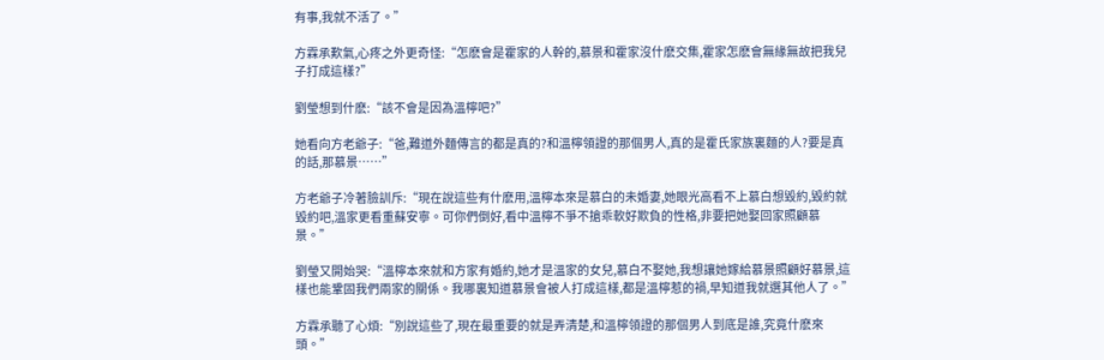有事,我就不活了。”

方霖承歎氣,心疼之外更奇怪:“怎麽會是霍家的人幹的,慕景和霍家沒什麽交集,霍家怎麽會無緣無故把我兒子打成這樣?”

劉瑩想到什麽:“該不會是因為溫檸吧?”

她看向方老爺子:“爸,難道外麵傳言的都是真的?和溫檸領證的那個男人,真的是霍氏家族裏麵的人?要是真的話,那慕景……”

方老爺子冷著臉訓斥:“現在說這些有什麽用,溫檸本來是慕白的未婚妻,她眼光高看不上慕白想毀約,毀約就毀約吧,溫家更看重蘇安寧。可你們倒好,看中溫檸不爭不搶乖軟好欺負的性格,非要把她娶回家照顧慕景。”

劉瑩又開始哭:“溫檸本來就和方家有婚約,她才是溫家的女兒,慕白不娶她,我想讓她嫁給慕景照顧好慕景,這樣也能鞏固我們兩家的關係。我哪裏知道慕景會被人打成這樣,都是溫檸惹的禍,早知道我就選其他人了。”

方霖承聽了心煩:“別說這些了,現在最重要的就是弄清楚,和溫檸領證的那個男人到底是誰,究竟什麽來頭。”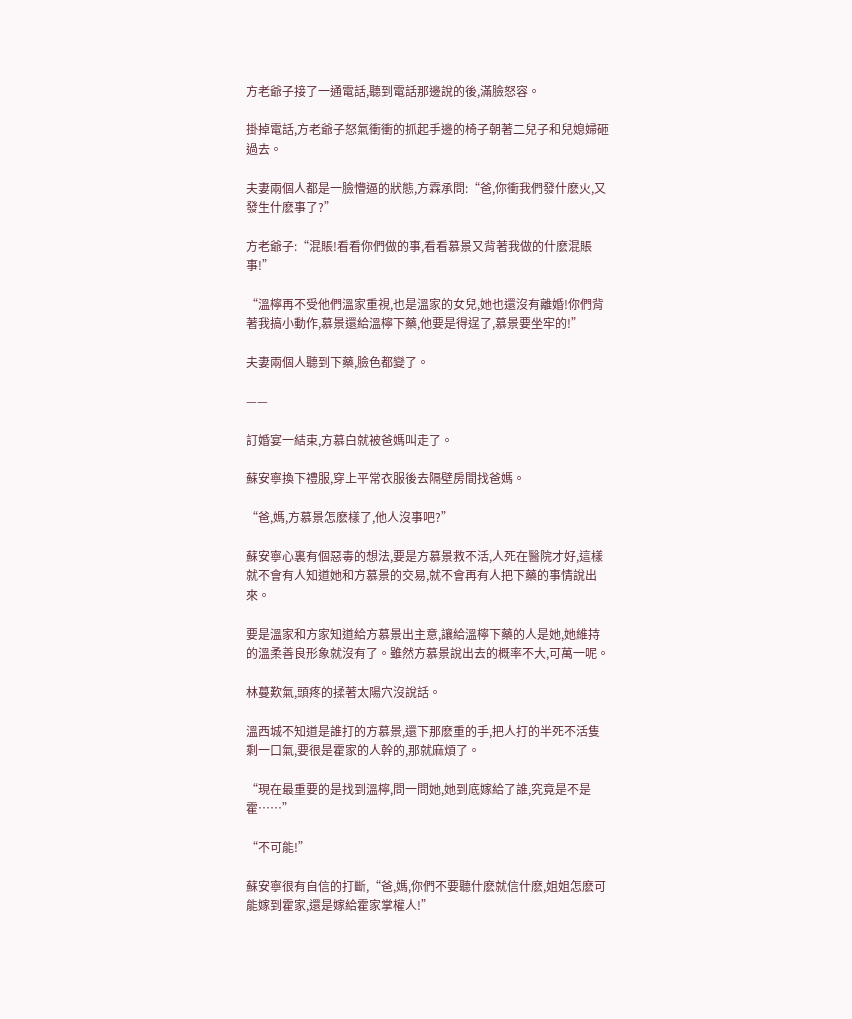方老爺子接了一通電話,聽到電話那邊說的後,滿臉怒容。

掛掉電話,方老爺子怒氣衝衝的抓起手邊的椅子朝著二兒子和兒媳婦砸過去。

夫妻兩個人都是一臉懵逼的狀態,方霖承問:“爸,你衝我們發什麽火,又發生什麽事了?”

方老爺子:“混賬!看看你們做的事,看看慕景又背著我做的什麽混賬事!”

“溫檸再不受他們溫家重視,也是溫家的女兒,她也還沒有離婚!你們背著我搞小動作,慕景還給溫檸下藥,他要是得逞了,慕景要坐牢的!”

夫妻兩個人聽到下藥,臉色都變了。

——

訂婚宴一結束,方慕白就被爸媽叫走了。

蘇安寧換下禮服,穿上平常衣服後去隔壁房間找爸媽。

“爸,媽,方慕景怎麽樣了,他人沒事吧?”

蘇安寧心裏有個惡毒的想法,要是方慕景救不活,人死在醫院才好,這樣就不會有人知道她和方慕景的交易,就不會再有人把下藥的事情說出來。

要是溫家和方家知道給方慕景出主意,讓給溫檸下藥的人是她,她維持的溫柔善良形象就沒有了。雖然方慕景說出去的概率不大,可萬一呢。

林蔓歎氣,頭疼的揉著太陽穴沒說話。

溫西城不知道是誰打的方慕景,還下那麽重的手,把人打的半死不活隻剩一口氣,要很是霍家的人幹的,那就麻煩了。

“現在最重要的是找到溫檸,問一問她,她到底嫁給了誰,究竟是不是霍……”

“不可能!”

蘇安寧很有自信的打斷,“爸,媽,你們不要聽什麽就信什麽,姐姐怎麽可能嫁到霍家,還是嫁給霍家掌權人!”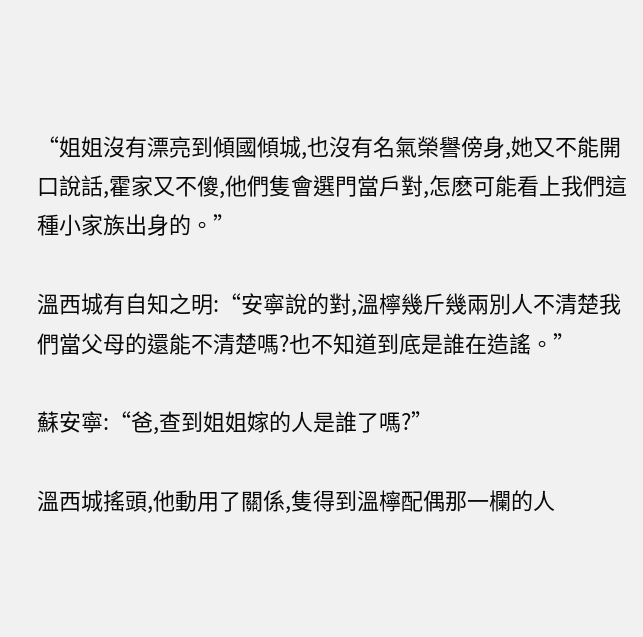“姐姐沒有漂亮到傾國傾城,也沒有名氣榮譽傍身,她又不能開口說話,霍家又不傻,他們隻會選門當戶對,怎麽可能看上我們這種小家族出身的。”

溫西城有自知之明:“安寧說的對,溫檸幾斤幾兩別人不清楚我們當父母的還能不清楚嗎?也不知道到底是誰在造謠。”

蘇安寧:“爸,查到姐姐嫁的人是誰了嗎?”

溫西城搖頭,他動用了關係,隻得到溫檸配偶那一欄的人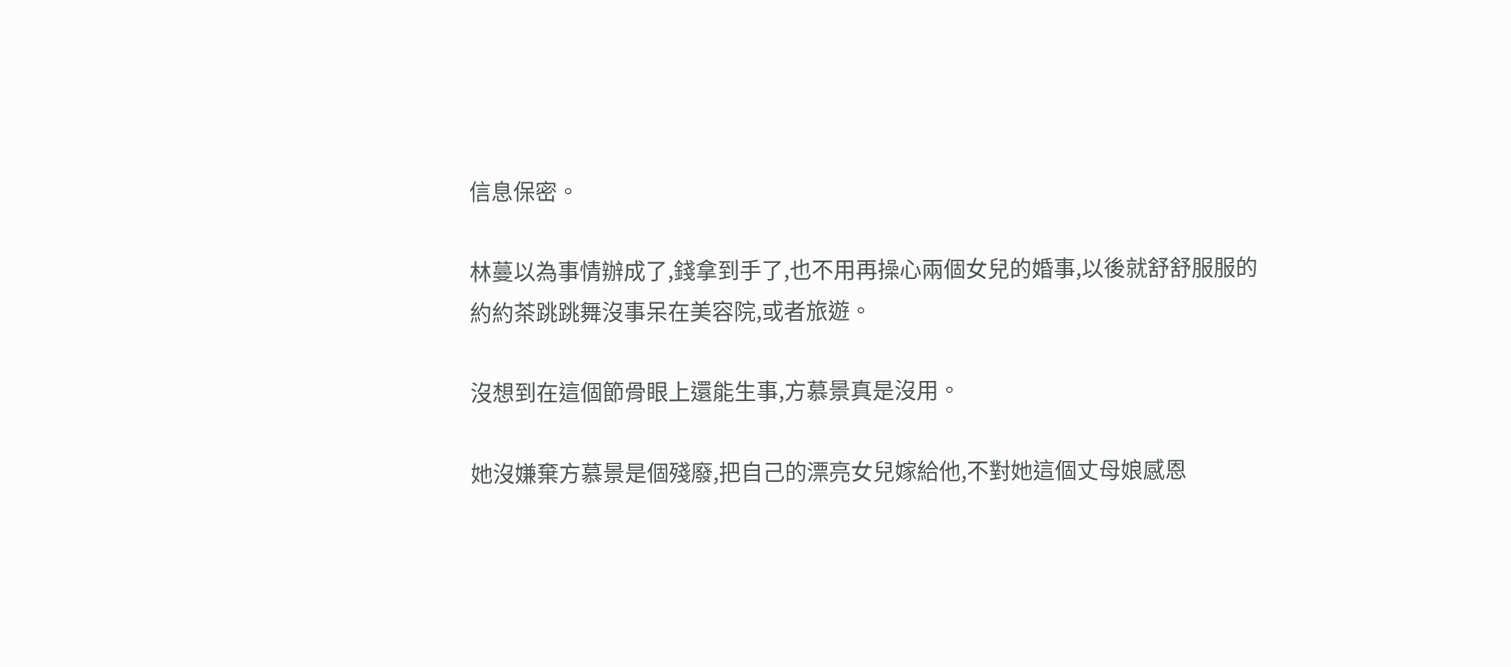信息保密。

林蔓以為事情辦成了,錢拿到手了,也不用再操心兩個女兒的婚事,以後就舒舒服服的約約茶跳跳舞沒事呆在美容院,或者旅遊。

沒想到在這個節骨眼上還能生事,方慕景真是沒用。

她沒嫌棄方慕景是個殘廢,把自己的漂亮女兒嫁給他,不對她這個丈母娘感恩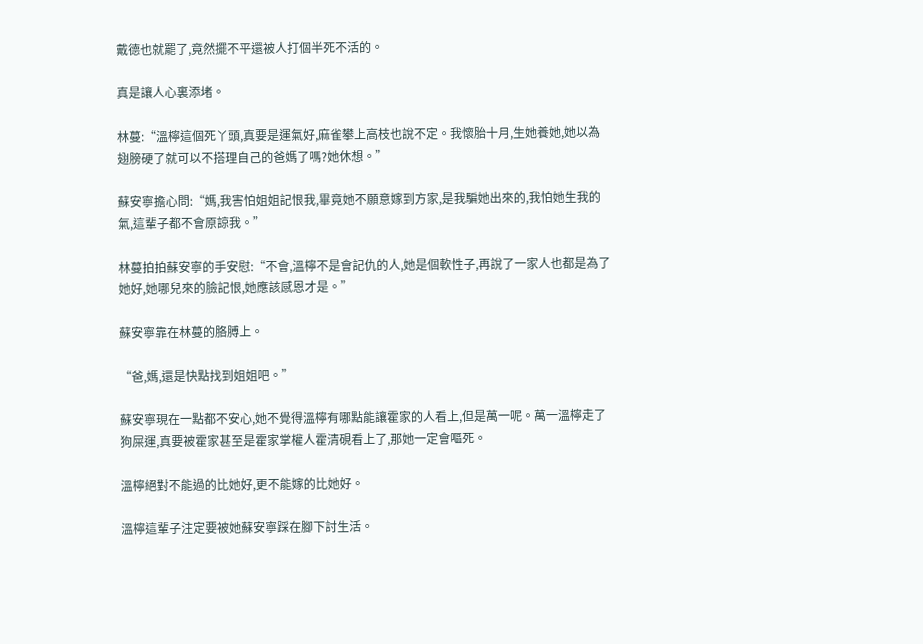戴德也就罷了,竟然擺不平還被人打個半死不活的。

真是讓人心裏添堵。

林蔓:“溫檸這個死丫頭,真要是運氣好,麻雀攀上高枝也說不定。我懷胎十月,生她養她,她以為翅膀硬了就可以不搭理自己的爸媽了嗎?她休想。”

蘇安寧擔心問:“媽,我害怕姐姐記恨我,畢竟她不願意嫁到方家,是我騙她出來的,我怕她生我的氣,這輩子都不會原諒我。”

林蔓拍拍蘇安寧的手安慰:“不會,溫檸不是會記仇的人,她是個軟性子,再說了一家人也都是為了她好,她哪兒來的臉記恨,她應該感恩才是。”

蘇安寧靠在林蔓的胳膊上。

“爸,媽,還是快點找到姐姐吧。”

蘇安寧現在一點都不安心,她不覺得溫檸有哪點能讓霍家的人看上,但是萬一呢。萬一溫檸走了狗屎運,真要被霍家甚至是霍家掌權人霍清硯看上了,那她一定會嘔死。

溫檸絕對不能過的比她好,更不能嫁的比她好。

溫檸這輩子注定要被她蘇安寧踩在腳下討生活。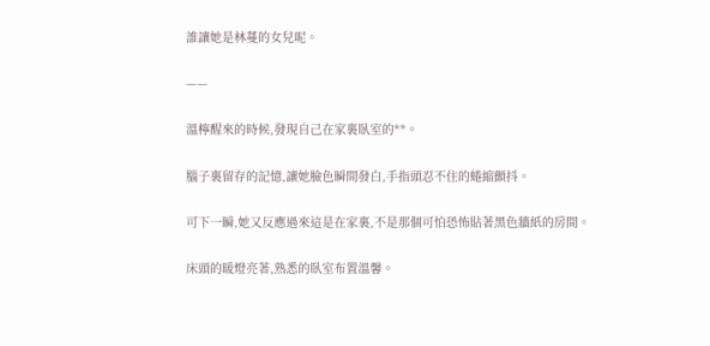誰讓她是林蔓的女兒呢。

——

溫檸醒來的時候,發現自己在家裏臥室的**。

腦子裏留存的記憶,讓她臉色瞬間發白,手指頭忍不住的蜷縮顫抖。

可下一瞬,她又反應過來這是在家裏,不是那個可怕恐怖貼著黑色牆紙的房間。

床頭的暖燈亮著,熟悉的臥室布置溫馨。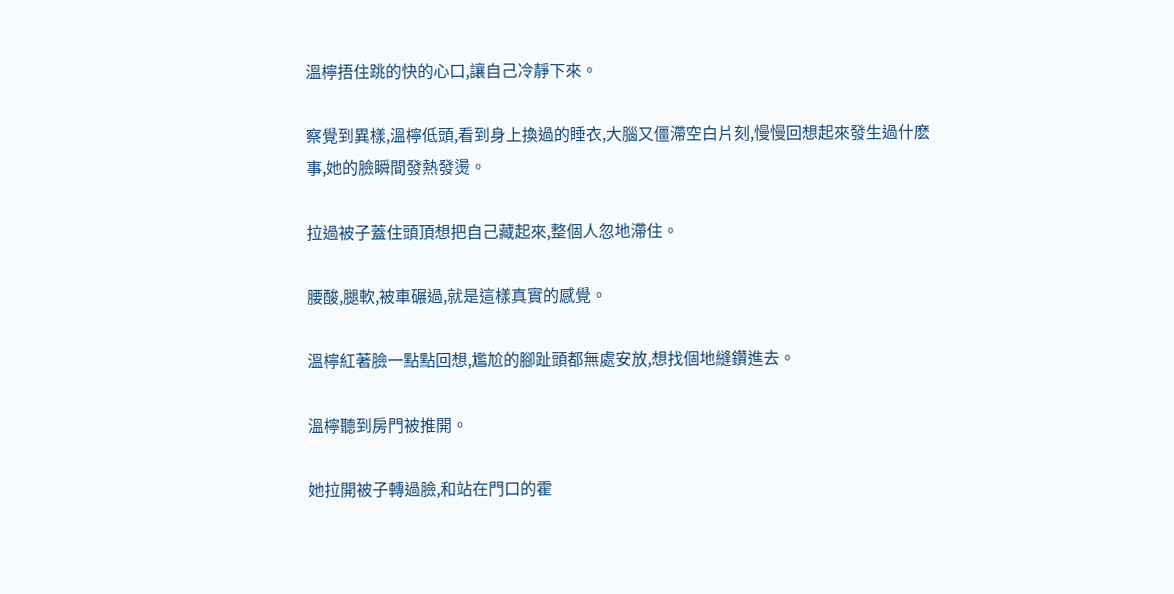溫檸捂住跳的快的心口,讓自己冷靜下來。

察覺到異樣,溫檸低頭,看到身上換過的睡衣,大腦又僵滯空白片刻,慢慢回想起來發生過什麽事,她的臉瞬間發熱發燙。

拉過被子蓋住頭頂想把自己藏起來,整個人忽地滯住。

腰酸,腿軟,被車碾過,就是這樣真實的感覺。

溫檸紅著臉一點點回想,尷尬的腳趾頭都無處安放,想找個地縫鑽進去。

溫檸聽到房門被推開。

她拉開被子轉過臉,和站在門口的霍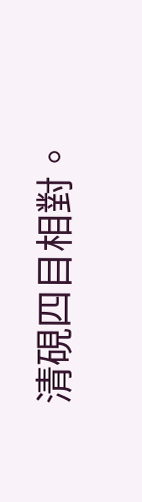清硯四目相對。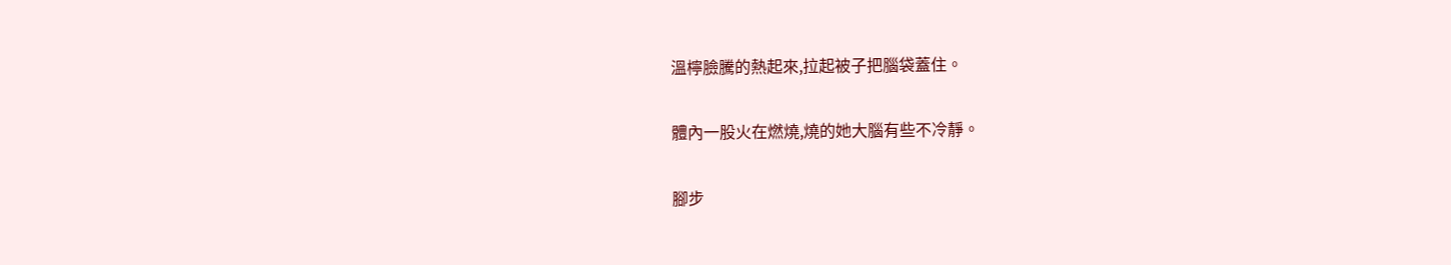溫檸臉騰的熱起來,拉起被子把腦袋蓋住。

體內一股火在燃燒,燒的她大腦有些不冷靜。

腳步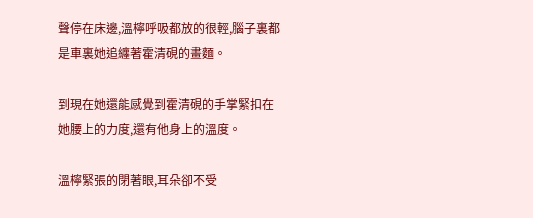聲停在床邊,溫檸呼吸都放的很輕,腦子裏都是車裏她追纏著霍清硯的畫麵。

到現在她還能感覺到霍清硯的手掌緊扣在她腰上的力度,還有他身上的溫度。

溫檸緊張的閉著眼,耳朵卻不受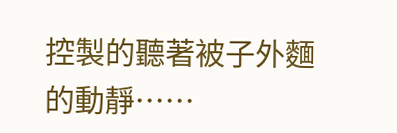控製的聽著被子外麵的動靜……